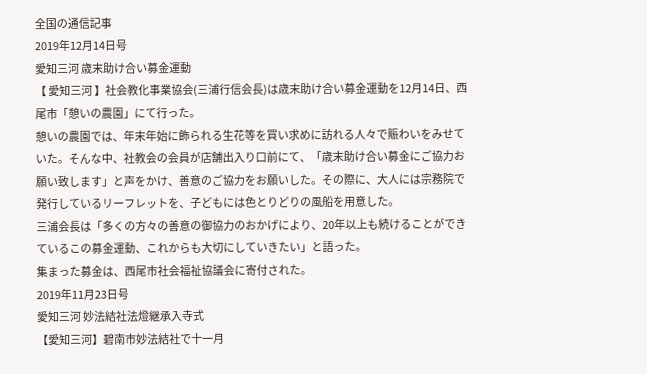全国の通信記事
2019年12月14日号
愛知三河 歳末助け合い募金運動
【 愛知三河 】社会教化事業協会(三浦行信会長)は歳末助け合い募金運動を12月14日、西尾市「憩いの農園」にて行った。
憩いの農園では、年末年始に飾られる生花等を買い求めに訪れる人々で賑わいをみせていた。そんな中、社教会の会員が店舗出入り口前にて、「歳末助け合い募金にご協力お願い致します」と声をかけ、善意のご協力をお願いした。その際に、大人には宗務院で発行しているリーフレットを、子どもには色とりどりの風船を用意した。
三浦会長は「多くの方々の善意の御協力のおかげにより、20年以上も続けることができているこの募金運動、これからも大切にしていきたい」と語った。
集まった募金は、西尾市社会福祉協議会に寄付された。
2019年11月23日号
愛知三河 妙法結社法燈継承入寺式
【愛知三河】碧南市妙法結社で十一月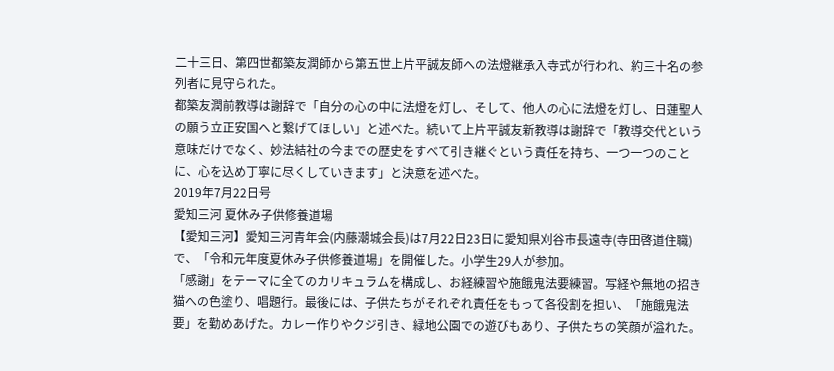二十三日、第四世都築友潤師から第五世上片平誠友師への法燈継承入寺式が行われ、約三十名の参列者に見守られた。
都築友潤前教導は謝辞で「自分の心の中に法燈を灯し、そして、他人の心に法燈を灯し、日蓮聖人の願う立正安国へと繋げてほしい」と述べた。続いて上片平誠友新教導は謝辞で「教導交代という意味だけでなく、妙法結社の今までの歴史をすべて引き継ぐという責任を持ち、一つ一つのことに、心を込め丁寧に尽くしていきます」と決意を述べた。
2019年7月22日号
愛知三河 夏休み子供修養道場
【愛知三河】愛知三河青年会(内藤潮城会長)は7月22日23日に愛知県刈谷市長遠寺(寺田啓道住職)で、「令和元年度夏休み子供修養道場」を開催した。小学生29人が参加。
「感謝」をテーマに全てのカリキュラムを構成し、お経練習や施餓鬼法要練習。写経や無地の招き猫への色塗り、唱題行。最後には、子供たちがそれぞれ責任をもって各役割を担い、「施餓鬼法要」を勤めあげた。カレー作りやクジ引き、緑地公園での遊びもあり、子供たちの笑顔が溢れた。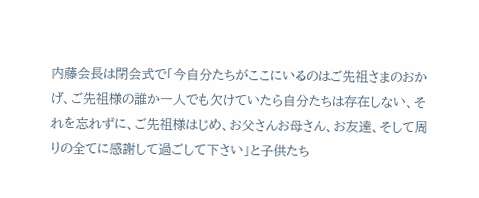内藤会長は閉会式で「今自分たちがここにいるのはご先祖さまのおかげ、ご先祖様の誰か一人でも欠けていたら自分たちは存在しない、それを忘れずに、ご先祖様はじめ、お父さんお母さん、お友達、そして周りの全てに感謝して過ごして下さい」と子供たち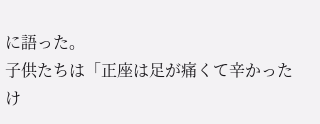に語った。
子供たちは「正座は足が痛くて辛かったけ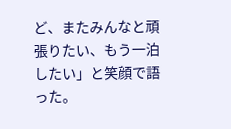ど、またみんなと頑張りたい、もう一泊したい」と笑顔で語った。